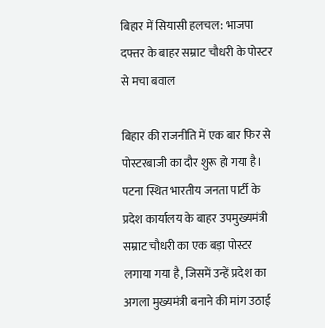बिहार में सियासी हलचल: भाजपा दफ्तर के बाहर सम्राट चौधरी के पोस्टर से मचा बवाल

बिहार की राजनीति में एक बार फिर से पोस्टरबाजी का दौर शुरू हो गया है। पटना स्थित भारतीय जनता पार्टी के प्रदेश कार्यालय के बाहर उपमुख्यमंत्री सम्राट चौधरी का एक बड़ा पोस्टर लगाया गया है, जिसमें उन्हें प्रदेश का अगला मुख्यमंत्री बनाने की मांग उठाई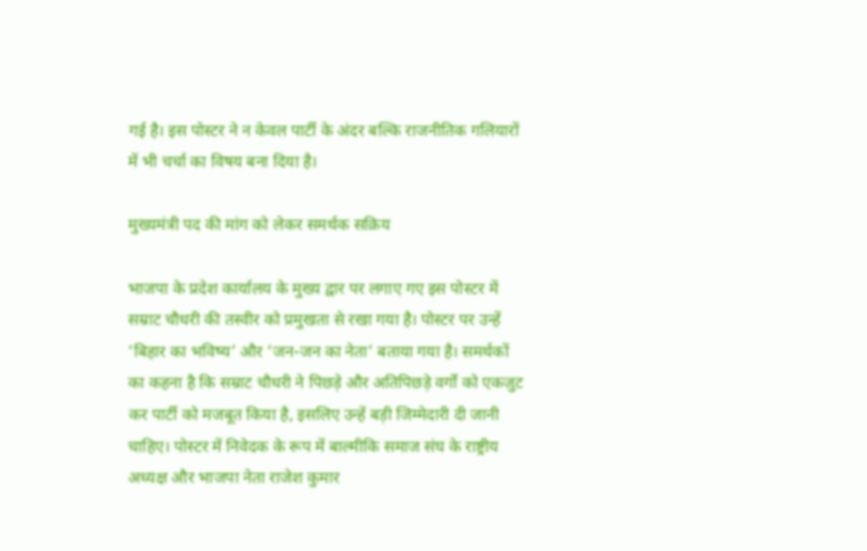गई है। इस पोस्टर ने न केवल पार्टी के अंदर बल्कि राजनीतिक गलियारों में भी चर्चा का विषय बना दिया है।

मुख्यमंत्री पद की मांग को लेकर समर्थक सक्रिय

भाजपा के प्रदेश कार्यालय के मुख्य द्वार पर लगाए गए इस पोस्टर में सम्राट चौधरी की तस्वीर को प्रमुखता से रखा गया है। पोस्टर पर उन्हें ‘बिहार का भविष्य’ और ‘जन-जन का नेता’ बताया गया है। समर्थकों का कहना है कि सम्राट चौधरी ने पिछड़े और अतिपिछड़े वर्गों को एकजुट कर पार्टी को मजबूत किया है, इसलिए उन्हें बड़ी जिम्मेदारी दी जानी चाहिए। पोस्टर में निवेदक के रूप में बाल्मीकि समाज संघ के राष्ट्रीय अध्यक्ष और भाजपा नेता राजेश कुमार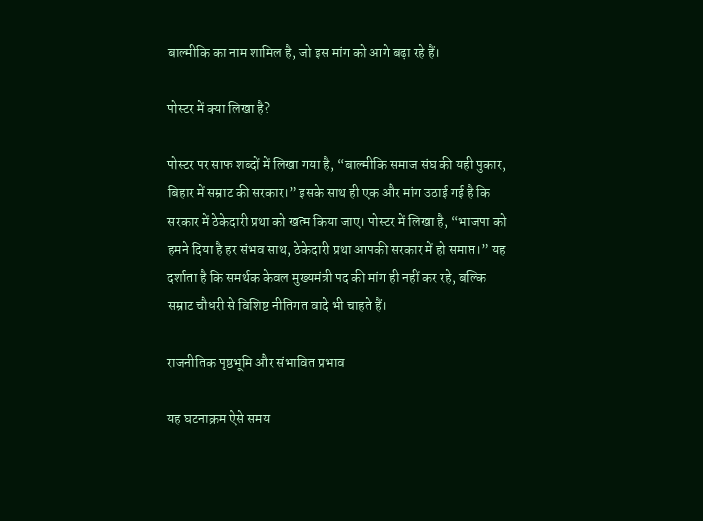बाल्मीकि का नाम शामिल है, जो इस मांग को आगे बढ़ा रहे हैं।

पोस्टर में क्या लिखा है?

पोस्टर पर साफ शब्दों में लिखा गया है, “बाल्मीकि समाज संघ की यही पुकार, बिहार में सम्राट की सरकार।” इसके साथ ही एक और मांग उठाई गई है कि सरकार में ठेकेदारी प्रथा को खत्म किया जाए। पोस्टर में लिखा है, “भाजपा को हमने दिया है हर संभव साथ, ठेकेदारी प्रथा आपकी सरकार में हो समाप्त।” यह दर्शाता है कि समर्थक केवल मुख्यमंत्री पद की मांग ही नहीं कर रहे, बल्कि सम्राट चौधरी से विशिष्ट नीतिगत वादे भी चाहते हैं।

राजनीतिक पृष्ठभूमि और संभावित प्रभाव

यह घटनाक्रम ऐसे समय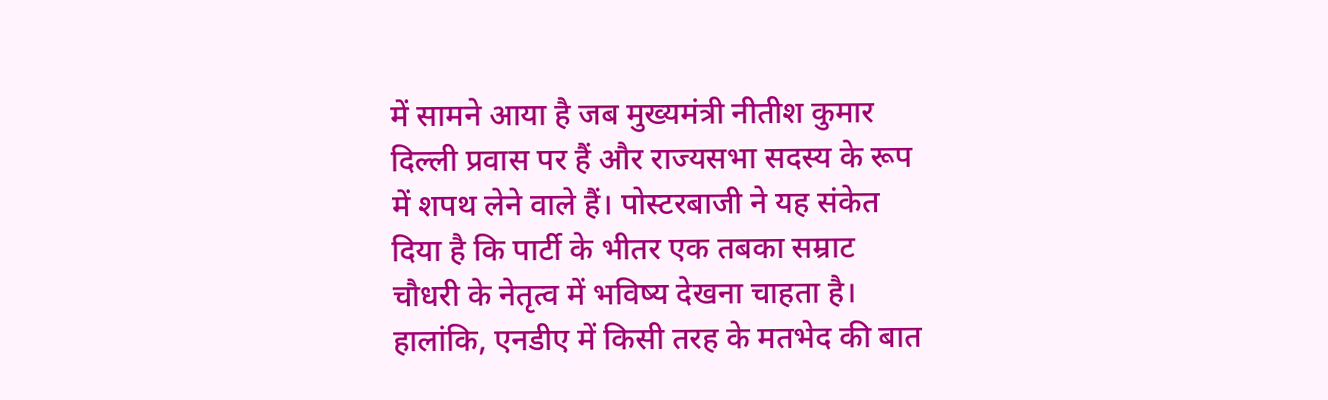में सामने आया है जब मुख्यमंत्री नीतीश कुमार दिल्ली प्रवास पर हैं और राज्यसभा सदस्य के रूप में शपथ लेने वाले हैं। पोस्टरबाजी ने यह संकेत दिया है कि पार्टी के भीतर एक तबका सम्राट चौधरी के नेतृत्व में भविष्य देखना चाहता है। हालांकि, एनडीए में किसी तरह के मतभेद की बात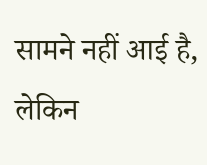सामने नहीं आई है, लेकिन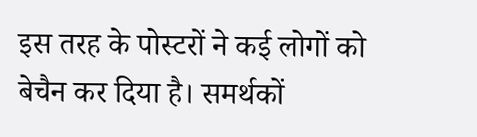इस तरह के पोस्टरों ने कई लोगों को बेचैन कर दिया है। समर्थकों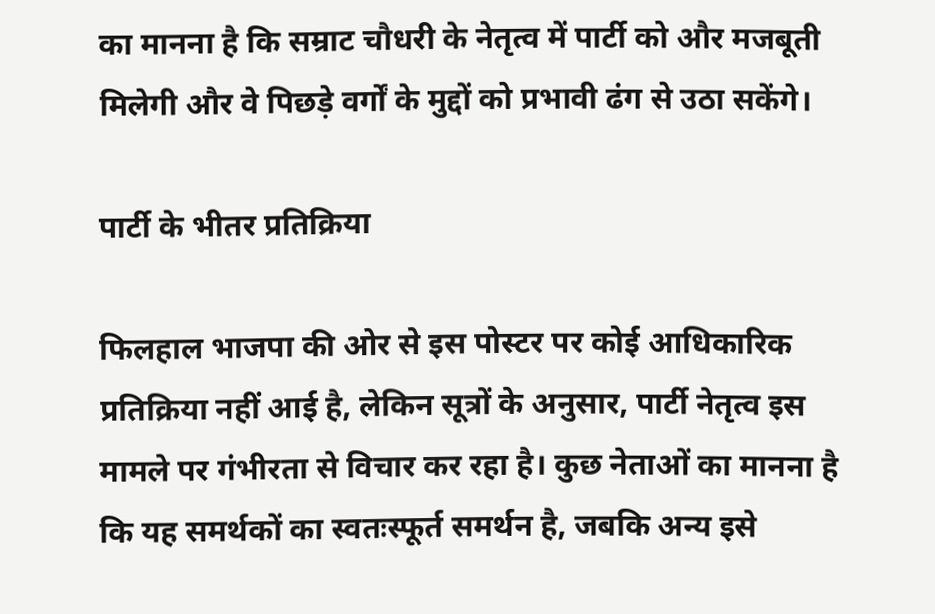का मानना है कि सम्राट चौधरी के नेतृत्व में पार्टी को और मजबूती मिलेगी और वे पिछड़े वर्गों के मुद्दों को प्रभावी ढंग से उठा सकेंगे।

पार्टी के भीतर प्रतिक्रिया

फिलहाल भाजपा की ओर से इस पोस्टर पर कोई आधिकारिक प्रतिक्रिया नहीं आई है, लेकिन सूत्रों के अनुसार, पार्टी नेतृत्व इस मामले पर गंभीरता से विचार कर रहा है। कुछ नेताओं का मानना है कि यह समर्थकों का स्वतःस्फूर्त समर्थन है, जबकि अन्य इसे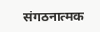संगठनात्मक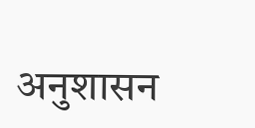अनुशासन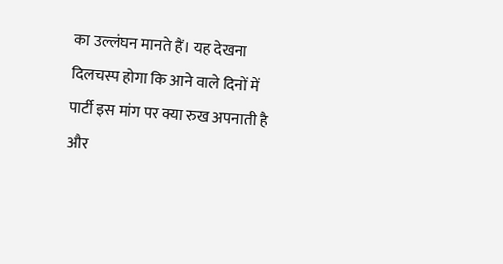का उल्लंघन मानते हैं। यह देखना दिलचस्प होगा कि आने वाले दिनों में पार्टी इस मांग पर क्या रुख अपनाती है और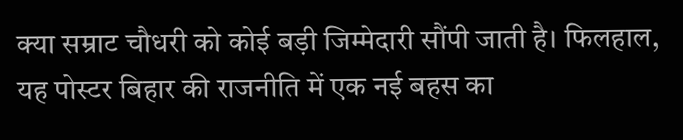क्या सम्राट चौधरी को कोई बड़ी जिम्मेदारी सौंपी जाती है। फिलहाल, यह पोस्टर बिहार की राजनीति में एक नई बहस का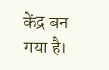केंद्र बन गया है।